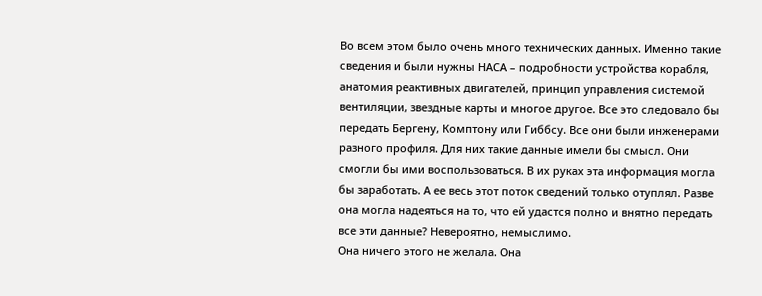Во всем этом было очень много технических данных. Именно такие сведения и были нужны НАСА – подробности устройства корабля, анатомия реактивных двигателей, принцип управления системой вентиляции, звездные карты и многое другое. Все это следовало бы передать Бергену, Комптону или Гиббсу. Все они были инженерами разного профиля. Для них такие данные имели бы смысл. Они смогли бы ими воспользоваться. В их руках эта информация могла бы заработать. А ее весь этот поток сведений только отуплял. Разве она могла надеяться на то, что ей удастся полно и внятно передать все эти данные? Невероятно, немыслимо.
Она ничего этого не желала. Она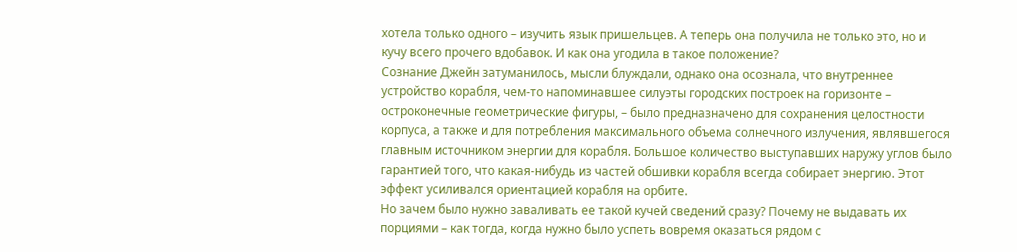хотела только одного – изучить язык пришельцев. А теперь она получила не только это, но и кучу всего прочего вдобавок. И как она угодила в такое положение?
Сознание Джейн затуманилось, мысли блуждали, однако она осознала, что внутреннее устройство корабля, чем-то напоминавшее силуэты городских построек на горизонте – остроконечные геометрические фигуры, – было предназначено для сохранения целостности корпуса, а также и для потребления максимального объема солнечного излучения, являвшегося главным источником энергии для корабля. Большое количество выступавших наружу углов было гарантией того, что какая-нибудь из частей обшивки корабля всегда собирает энергию. Этот эффект усиливался ориентацией корабля на орбите.
Но зачем было нужно заваливать ее такой кучей сведений сразу? Почему не выдавать их порциями – как тогда, когда нужно было успеть вовремя оказаться рядом с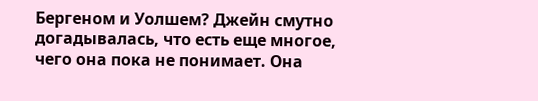Бергеном и Уолшем? Джейн смутно догадывалась, что есть еще многое, чего она пока не понимает. Она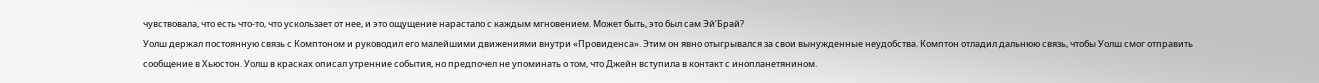чувствовала, что есть что-то, что ускользает от нее, и это ощущение нарастало с каждым мгновением. Может быть, это был сам Эй’Брай?
Уолш держал постоянную связь с Комптоном и руководил его малейшими движениями внутри «Провиденса». Этим он явно отыгрывался за свои вынужденные неудобства. Комптон отладил дальнюю связь, чтобы Уолш смог отправить сообщение в Хьюстон. Уолш в красках описал утренние события, но предпочел не упоминать о том, что Джейн вступила в контакт с инопланетянином.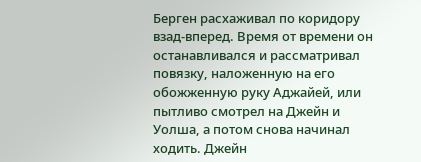Берген расхаживал по коридору взад-вперед. Время от времени он останавливался и рассматривал повязку, наложенную на его обожженную руку Аджайей, или пытливо смотрел на Джейн и Уолша, а потом снова начинал ходить. Джейн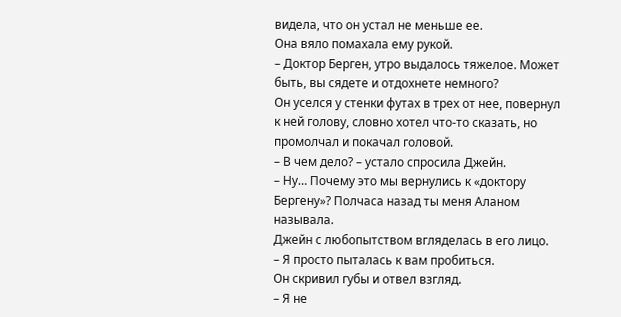видела, что он устал не меньше ее.
Она вяло помахала ему рукой.
– Доктор Берген, утро выдалось тяжелое. Может быть, вы сядете и отдохнете немного?
Он уселся у стенки футах в трех от нее, повернул к ней голову, словно хотел что-то сказать, но промолчал и покачал головой.
– В чем дело? – устало спросила Джейн.
– Ну… Почему это мы вернулись к «доктору Бергену»? Полчаса назад ты меня Аланом называла.
Джейн с любопытством вгляделась в его лицо.
– Я просто пыталась к вам пробиться.
Он скривил губы и отвел взгляд.
– Я не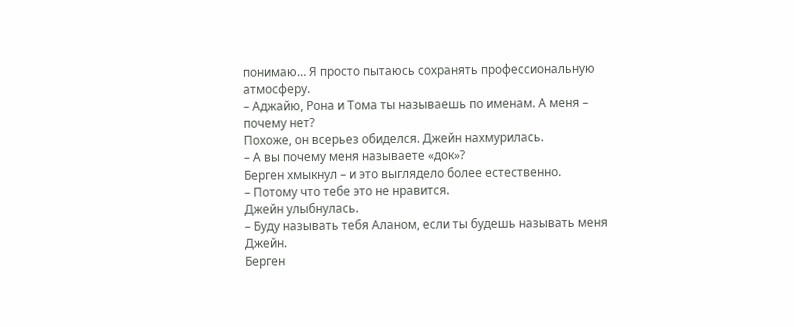понимаю… Я просто пытаюсь сохранять профессиональную атмосферу.
– Аджайю, Рона и Тома ты называешь по именам. А меня – почему нет?
Похоже, он всерьез обиделся. Джейн нахмурилась.
– А вы почему меня называете «док»?
Берген хмыкнул – и это выглядело более естественно.
– Потому что тебе это не нравится.
Джейн улыбнулась.
– Буду называть тебя Аланом, если ты будешь называть меня Джейн.
Берген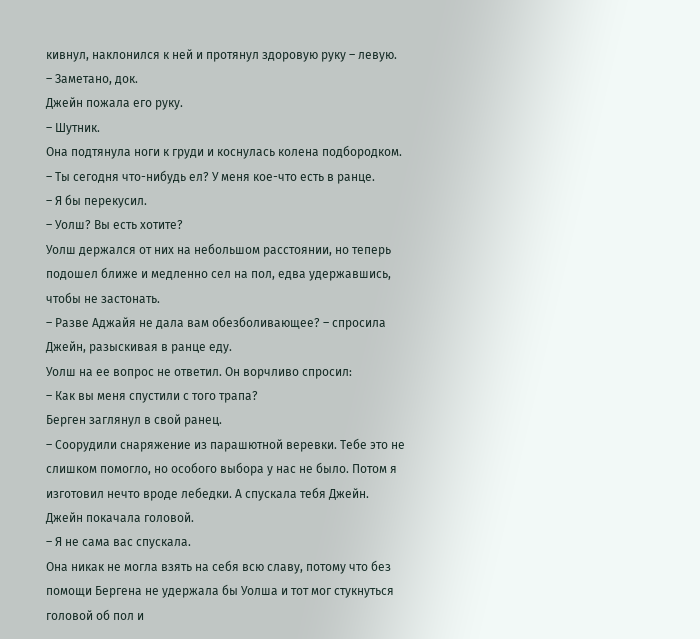кивнул, наклонился к ней и протянул здоровую руку – левую.
– Заметано, док.
Джейн пожала его руку.
– Шутник.
Она подтянула ноги к груди и коснулась колена подбородком.
– Ты сегодня что-нибудь ел? У меня кое-что есть в ранце.
– Я бы перекусил.
– Уолш? Вы есть хотите?
Уолш держался от них на небольшом расстоянии, но теперь подошел ближе и медленно сел на пол, едва удержавшись, чтобы не застонать.
– Разве Аджайя не дала вам обезболивающее? – спросила Джейн, разыскивая в ранце еду.
Уолш на ее вопрос не ответил. Он ворчливо спросил:
– Как вы меня спустили с того трапа?
Берген заглянул в свой ранец.
– Соорудили снаряжение из парашютной веревки. Тебе это не слишком помогло, но особого выбора у нас не было. Потом я изготовил нечто вроде лебедки. А спускала тебя Джейн.
Джейн покачала головой.
– Я не сама вас спускала.
Она никак не могла взять на себя всю славу, потому что без помощи Бергена не удержала бы Уолша и тот мог стукнуться головой об пол и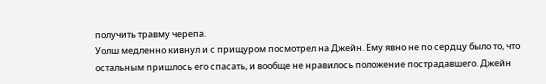получить травму черепа.
Уолш медленно кивнул и с прищуром посмотрел на Джейн. Ему явно не по сердцу было то, что остальным пришлось его спасать, и вообще не нравилось положение пострадавшего. Джейн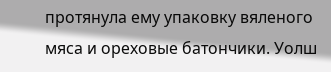протянула ему упаковку вяленого мяса и ореховые батончики. Уолш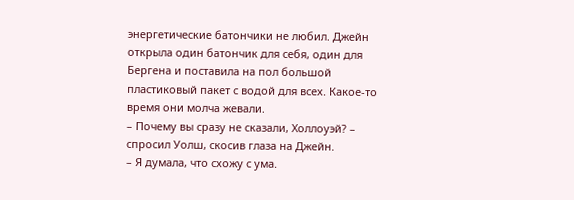энергетические батончики не любил. Джейн открыла один батончик для себя, один для Бергена и поставила на пол большой пластиковый пакет с водой для всех. Какое-то время они молча жевали.
– Почему вы сразу не сказали, Холлоуэй? – спросил Уолш, скосив глаза на Джейн.
– Я думала, что схожу с ума.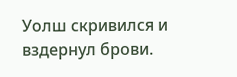Уолш скривился и вздернул брови.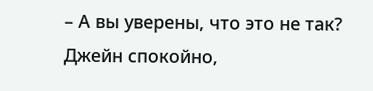– А вы уверены, что это не так?
Джейн спокойно,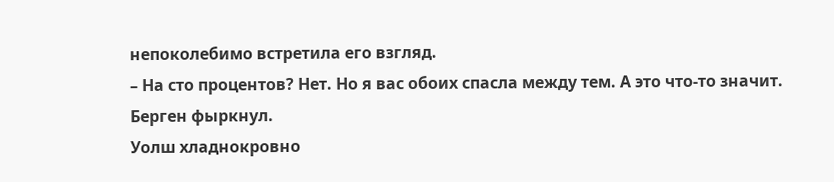непоколебимо встретила его взгляд.
– На сто процентов? Нет. Но я вас обоих спасла между тем. А это что-то значит.
Берген фыркнул.
Уолш хладнокровно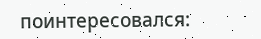поинтересовался: